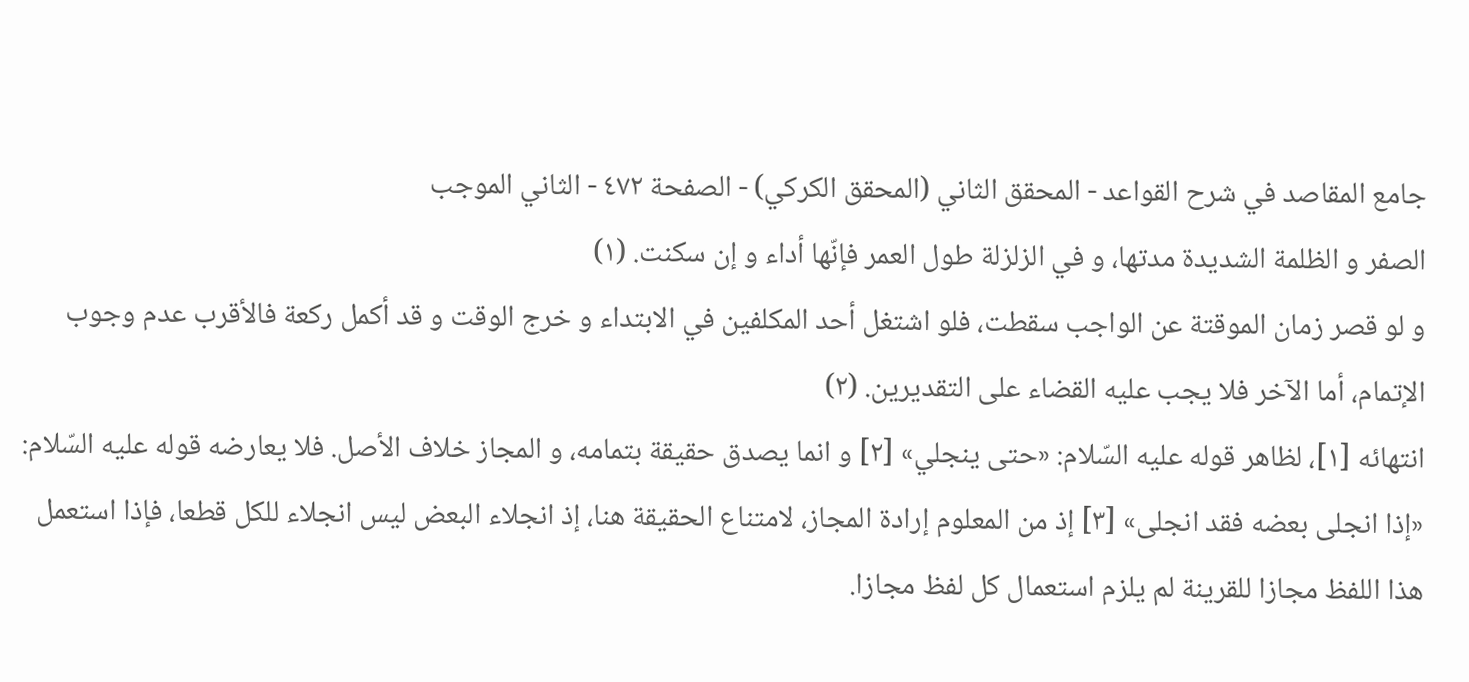جامع المقاصد في شرح القواعد - المحقق الثاني (المحقق الكركي) - الصفحة ٤٧٢ - الثاني الموجب
الصفر و الظلمة الشديدة مدتها، و في الزلزلة طول العمر فإنّها أداء و إن سكنت. (١)
و لو قصر زمان الموقتة عن الواجب سقطت، فلو اشتغل أحد المكلفين في الابتداء و خرج الوقت و قد أكمل ركعة فالأقرب عدم وجوب الإتمام، أما الآخر فلا يجب عليه القضاء على التقديرين. (٢)
انتهائه [١]، لظاهر قوله عليه السّلام: «حتى ينجلي» [٢] و انما يصدق حقيقة بتمامه، و المجاز خلاف الأصل. فلا يعارضه قوله عليه السّلام: «إذا انجلى بعضه فقد انجلى» [٣] إذ من المعلوم إرادة المجاز، لامتناع الحقيقة هنا، إذ انجلاء البعض ليس انجلاء للكل قطعا، فإذا استعمل هذا اللفظ مجازا للقرينة لم يلزم استعمال كل لفظ مجازا.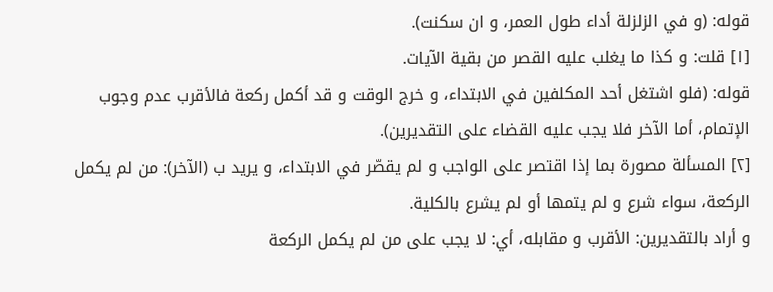قوله: (و في الزلزلة أداء طول العمر، و ان سكنت).
[١] قلت: و كذا ما يغلب عليه القصر من بقية الآيات.
قوله: (فلو اشتغل أحد المكلفين في الابتداء، و خرج الوقت و قد أكمل ركعة فالأقرب عدم وجوب الإتمام، أما الآخر فلا يجب عليه القضاء على التقديرين).
[٢] المسألة مصورة بما إذا اقتصر على الواجب و لم يقصّر في الابتداء، و يريد ب (الآخر): من لم يكمل الركعة، سواء شرع و لم يتمها أو لم يشرع بالكلية.
و أراد بالتقديرين: الأقرب و مقابله، أي: لا يجب على من لم يكمل الركعة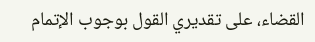القضاء، على تقديري القول بوجوب الإتمام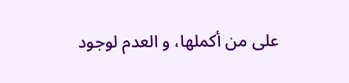على من أكملها، و العدم لوجود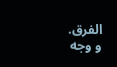الفرق.
و وجه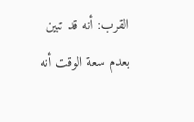القرب: أنه قد تبين بعدم سعة الوقت أنه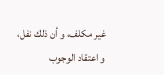غير مكلف، و أن ذلك نفل، و اعتقاد الوجوب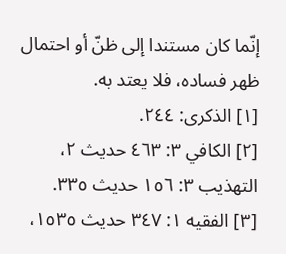إنّما كان مستندا إلى ظنّ أو احتمال ظهر فساده، فلا يعتد به.
[١] الذكرى: ٢٤٤.
[٢] الكافي ٣: ٤٦٣ حديث ٢، التهذيب ٣: ١٥٦ حديث ٣٣٥.
[٣] الفقيه ١: ٣٤٧ حديث ١٥٣٥،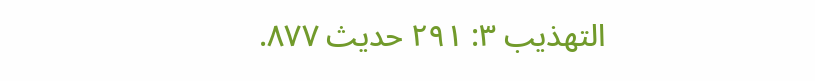التهذيب ٣: ٢٩١ حديث ٨٧٧.